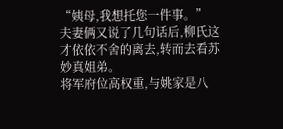“姨母,我想托您一件事。”
夫妻俩又说了几句话后,柳氏这才依依不舍的离去,转而去看苏妙真姐弟。
将军府位高权重,与姚家是八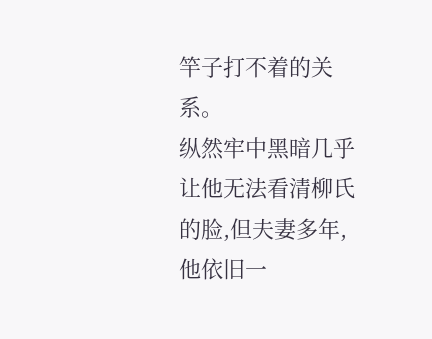竿子打不着的关系。
纵然牢中黑暗几乎让他无法看清柳氏的脸,但夫妻多年,他依旧一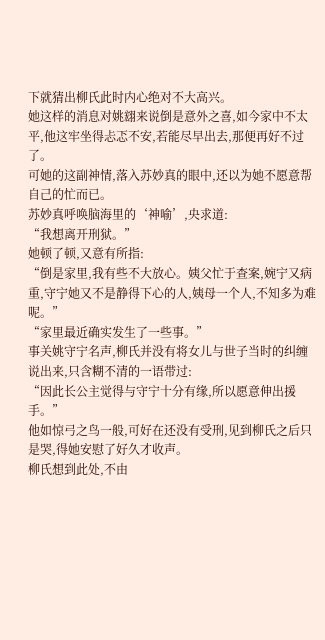下就猜出柳氏此时内心绝对不大高兴。
她这样的消息对姚翝来说倒是意外之喜,如今家中不太平,他这牢坐得忐忑不安,若能尽早出去,那便再好不过了。
可她的这副神情,落入苏妙真的眼中,还以为她不愿意帮自己的忙而已。
苏妙真呼唤脑海里的‘神喻’,央求道:
“我想离开刑狱。”
她顿了顿,又意有所指:
“倒是家里,我有些不大放心。姨父忙于查案,婉宁又病重,守宁她又不是静得下心的人,姨母一个人,不知多为难呢。”
“家里最近确实发生了一些事。”
事关姚守宁名声,柳氏并没有将女儿与世子当时的纠缠说出来,只含糊不清的一语带过:
“因此长公主觉得与守宁十分有缘,所以愿意伸出援手。”
他如惊弓之鸟一般,可好在还没有受刑,见到柳氏之后只是哭,得她安慰了好久才收声。
柳氏想到此处,不由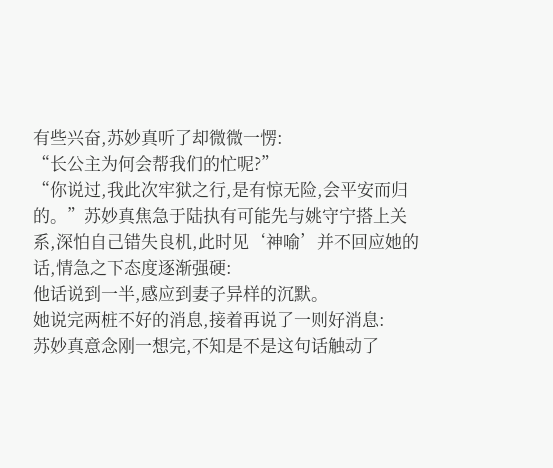有些兴奋,苏妙真听了却微微一愣:
“长公主为何会帮我们的忙呢?”
“你说过,我此次牢狱之行,是有惊无险,会平安而归的。”苏妙真焦急于陆执有可能先与姚守宁搭上关系,深怕自己错失良机,此时见‘神喻’并不回应她的话,情急之下态度逐渐强硬:
他话说到一半,感应到妻子异样的沉默。
她说完两桩不好的消息,接着再说了一则好消息:
苏妙真意念刚一想完,不知是不是这句话触动了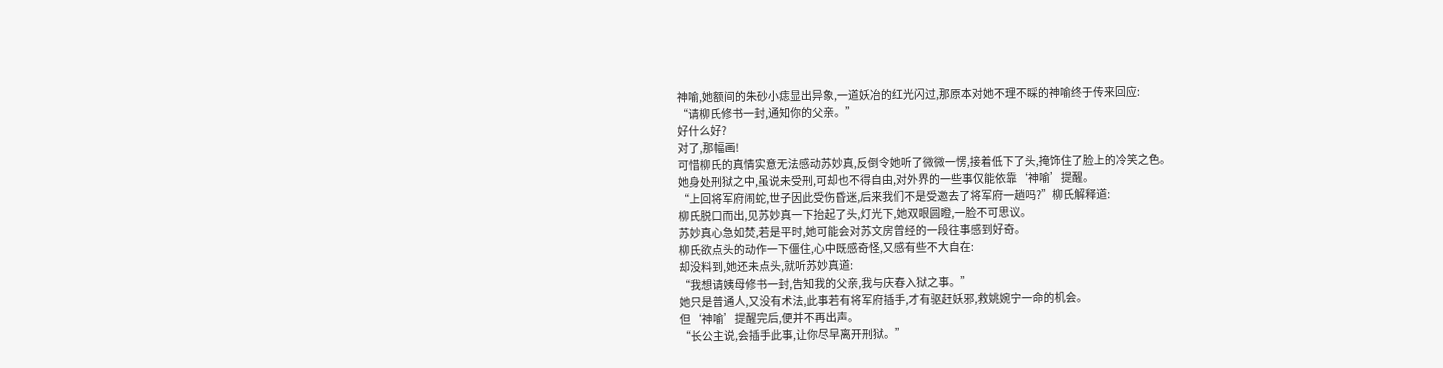神喻,她额间的朱砂小痣显出异象,一道妖冶的红光闪过,那原本对她不理不睬的神喻终于传来回应:
“请柳氏修书一封,通知你的父亲。”
好什么好?
对了,那幅画!
可惜柳氏的真情实意无法感动苏妙真,反倒令她听了微微一愣,接着低下了头,掩饰住了脸上的冷笑之色。
她身处刑狱之中,虽说未受刑,可却也不得自由,对外界的一些事仅能依靠‘神喻’提醒。
“上回将军府闹蛇,世子因此受伤昏迷,后来我们不是受邀去了将军府一趟吗?”柳氏解释道:
柳氏脱口而出,见苏妙真一下抬起了头,灯光下,她双眼圆瞪,一脸不可思议。
苏妙真心急如焚,若是平时,她可能会对苏文房曾经的一段往事感到好奇。
柳氏欲点头的动作一下僵住,心中既感奇怪,又感有些不大自在:
却没料到,她还未点头,就听苏妙真道:
“我想请姨母修书一封,告知我的父亲,我与庆春入狱之事。”
她只是普通人,又没有术法,此事若有将军府插手,才有驱赶妖邪,救姚婉宁一命的机会。
但‘神喻’提醒完后,便并不再出声。
“长公主说,会插手此事,让你尽早离开刑狱。”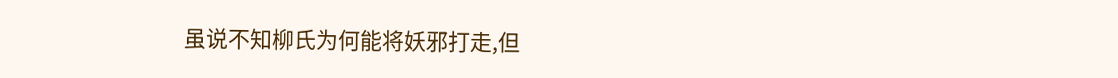虽说不知柳氏为何能将妖邪打走,但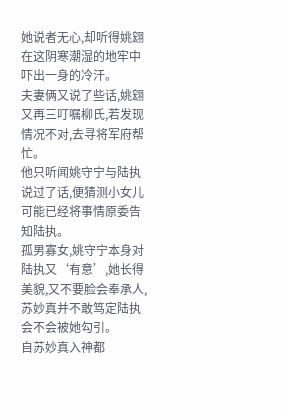她说者无心,却听得姚翝在这阴寒潮湿的地牢中吓出一身的冷汗。
夫妻俩又说了些话,姚翝又再三叮嘱柳氏,若发现情况不对,去寻将军府帮忙。
他只听闻姚守宁与陆执说过了话,便猜测小女儿可能已经将事情原委告知陆执。
孤男寡女,姚守宁本身对陆执又‘有意’,她长得美貌,又不要脸会奉承人,苏妙真并不敢笃定陆执会不会被她勾引。
自苏妙真入神都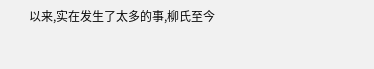以来,实在发生了太多的事,柳氏至今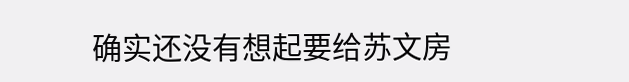确实还没有想起要给苏文房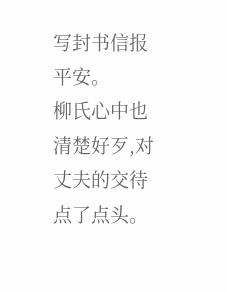写封书信报平安。
柳氏心中也清楚好歹,对丈夫的交待点了点头。